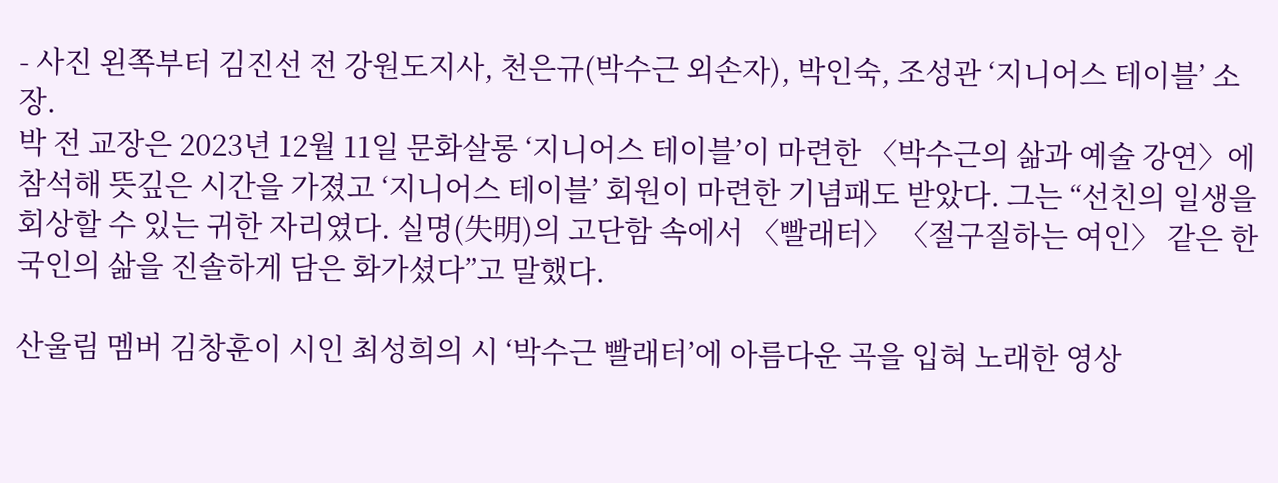- 사진 왼쪽부터 김진선 전 강원도지사, 천은규(박수근 외손자), 박인숙, 조성관 ‘지니어스 테이블’ 소장.
박 전 교장은 2023년 12월 11일 문화살롱 ‘지니어스 테이블’이 마련한 〈박수근의 삶과 예술 강연〉에 참석해 뜻깊은 시간을 가졌고 ‘지니어스 테이블’ 회원이 마련한 기념패도 받았다. 그는 “선친의 일생을 회상할 수 있는 귀한 자리였다. 실명(失明)의 고단함 속에서 〈빨래터〉 〈절구질하는 여인〉 같은 한국인의 삶을 진솔하게 담은 화가셨다”고 말했다.

산울림 멤버 김창훈이 시인 최성희의 시 ‘박수근 빨래터’에 아름다운 곡을 입혀 노래한 영상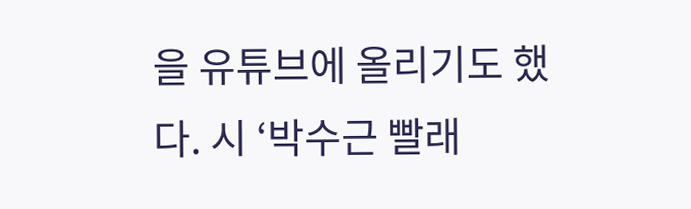을 유튜브에 올리기도 했다. 시 ‘박수근 빨래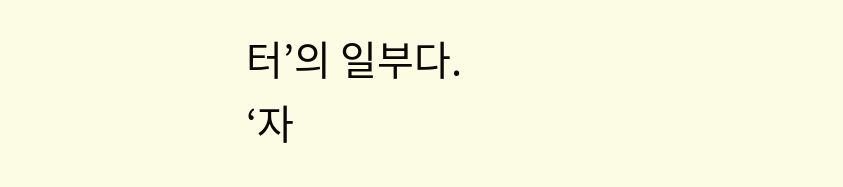터’의 일부다.
‘자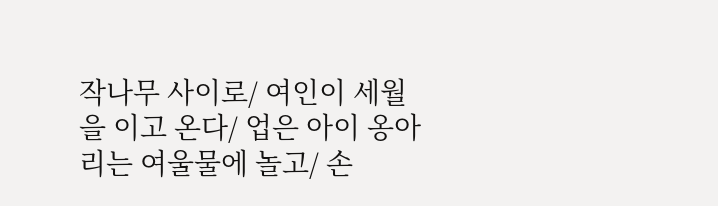작나무 사이로/ 여인이 세월을 이고 온다/ 업은 아이 옹아리는 여울물에 놀고/ 손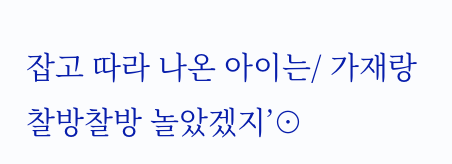잡고 따라 나온 아이는/ 가재랑 찰방찰방 놀았겠지’⊙